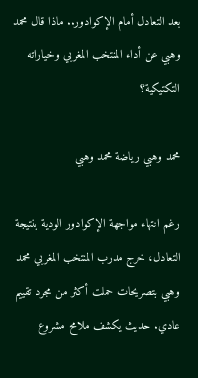بعد التعادل أمام الإكوادور.. ماذا قال محمد وهبي عن أداء المنتخب المغربي وخياراته التكتيكية؟

محمد وهبي رياضة محمد وهبي

رغم انتهاء مواجهة الإكوادور الودية بنتيجة التعادل، خرج مدرب المنتخب المغربي محمد وهبي بتصريحات حملت أكثر من مجرد تقييم عادي. حديث يكشف ملامح مشروع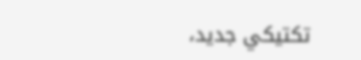تكتيكي جديد،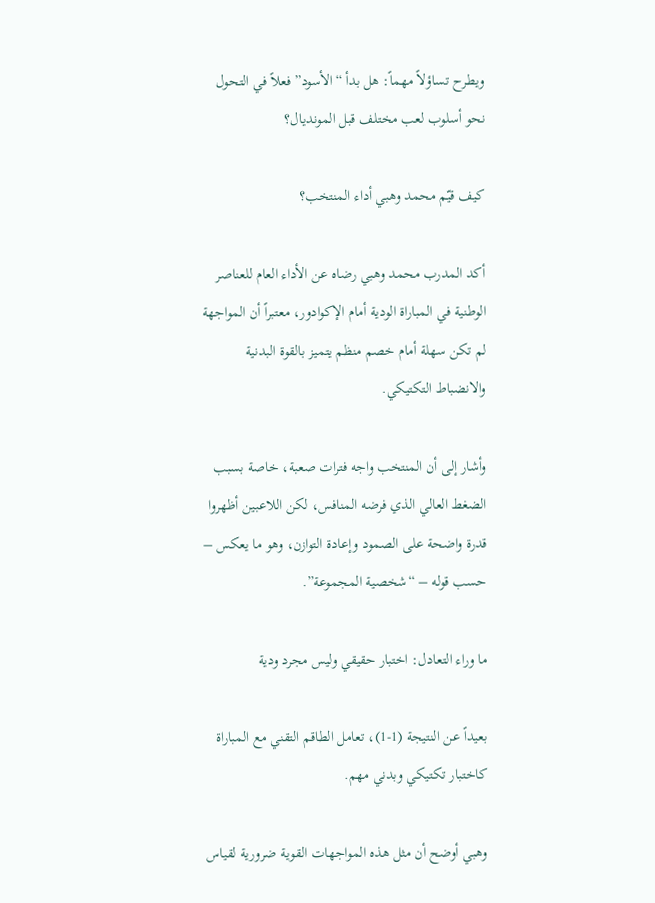ويطرح تساؤلاً مهماً: هل بدأ “الأسود” فعلاً في التحول نحو أسلوب لعب مختلف قبل المونديال؟

كيف قيّم محمد وهبي أداء المنتخب؟

أكد المدرب محمد وهبي رضاه عن الأداء العام للعناصر الوطنية في المباراة الودية أمام الإكوادور، معتبراً أن المواجهة لم تكن سهلة أمام خصم منظم يتميز بالقوة البدنية والانضباط التكتيكي.

وأشار إلى أن المنتخب واجه فترات صعبة، خاصة بسبب الضغط العالي الذي فرضه المنافس، لكن اللاعبين أظهروا قدرة واضحة على الصمود وإعادة التوازن، وهو ما يعكس – حسب قوله – “شخصية المجموعة”.

ما وراء التعادل: اختبار حقيقي وليس مجرد ودية

بعيداً عن النتيجة (1-1)، تعامل الطاقم التقني مع المباراة كاختبار تكتيكي وبدني مهم.

وهبي أوضح أن مثل هذه المواجهات القوية ضرورية لقياس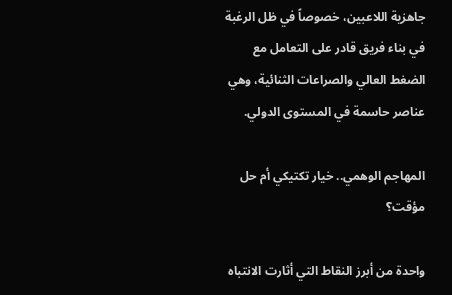جاهزية اللاعبين، خصوصاً في ظل الرغبة في بناء فريق قادر على التعامل مع الضغط العالي والصراعات الثنائية، وهي عناصر حاسمة في المستوى الدولي.

المهاجم الوهمي.. خيار تكتيكي أم حل مؤقت؟

واحدة من أبرز النقاط التي أثارت الانتباه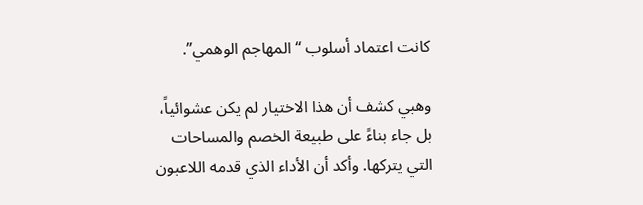كانت اعتماد أسلوب “المهاجم الوهمي”.

وهبي كشف أن هذا الاختيار لم يكن عشوائياً، بل جاء بناءً على طبيعة الخصم والمساحات التي يتركها. وأكد أن الأداء الذي قدمه اللاعبون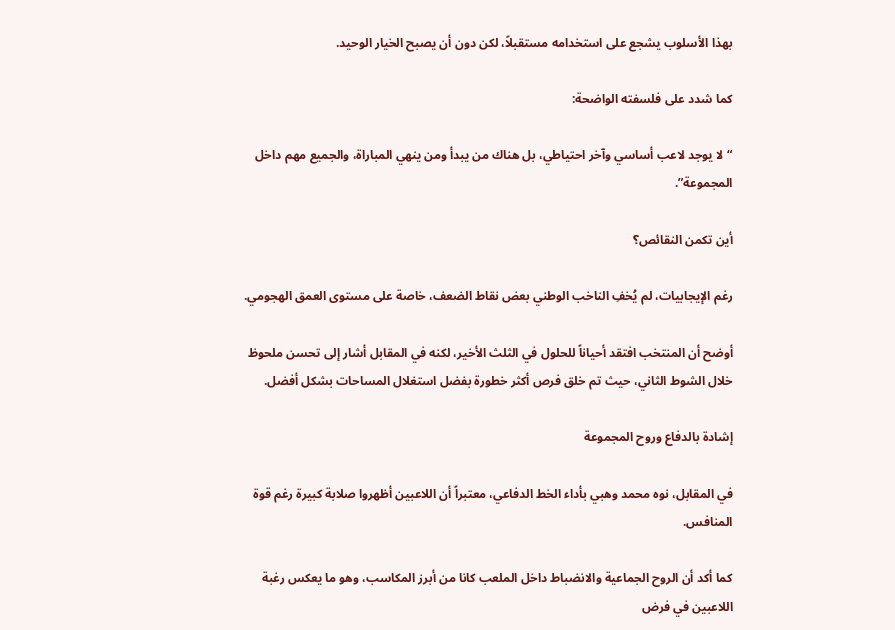بهذا الأسلوب يشجع على استخدامه مستقبلاً، لكن دون أن يصبح الخيار الوحيد.

كما شدد على فلسفته الواضحة:

“لا يوجد لاعب أساسي وآخر احتياطي، بل هناك من يبدأ ومن ينهي المباراة، والجميع مهم داخل المجموعة”.

أين تكمن النقائص؟

رغم الإيجابيات، لم يُخفِ الناخب الوطني بعض نقاط الضعف، خاصة على مستوى العمق الهجومي.

أوضح أن المنتخب افتقد أحياناً للحلول في الثلث الأخير، لكنه في المقابل أشار إلى تحسن ملحوظ خلال الشوط الثاني، حيث تم خلق فرص أكثر خطورة بفضل استغلال المساحات بشكل أفضل.

إشادة بالدفاع وروح المجموعة

في المقابل، نوه محمد وهبي بأداء الخط الدفاعي، معتبراً أن اللاعبين أظهروا صلابة كبيرة رغم قوة المنافس.

كما أكد أن الروح الجماعية والانضباط داخل الملعب كانا من أبرز المكاسب، وهو ما يعكس رغبة اللاعبين في فرض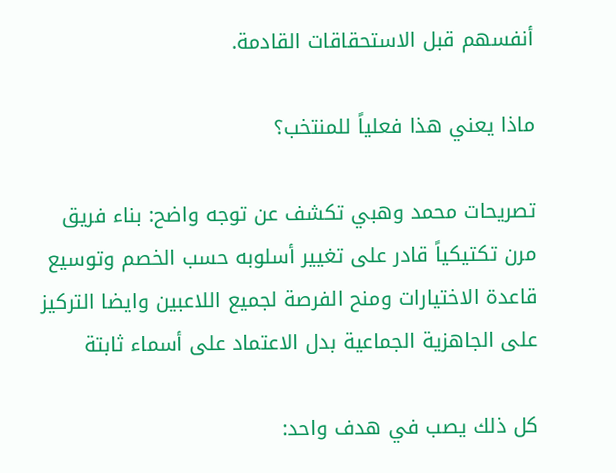أنفسهم قبل الاستحقاقات القادمة.

ماذا يعني هذا فعلياً للمنتخب؟

تصريحات محمد وهبي تكشف عن توجه واضح: بناء فريق مرن تكتيكياً قادر على تغيير أسلوبه حسب الخصم وتوسيع قاعدة الاختيارات ومنح الفرصة لجميع اللاعبين وايضا التركيز على الجاهزية الجماعية بدل الاعتماد على أسماء ثابتة

كل ذلك يصب في هدف واحد: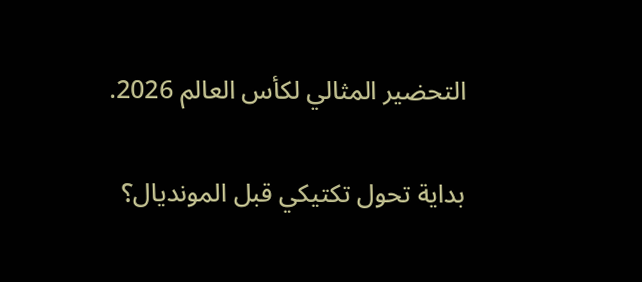التحضير المثالي لكأس العالم 2026.

بداية تحول تكتيكي قبل المونديال؟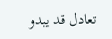تعادل قد يبدو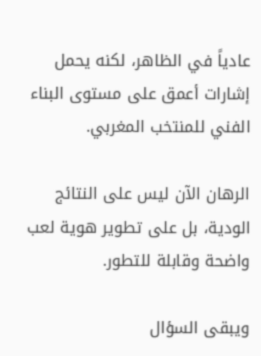عادياً في الظاهر، لكنه يحمل إشارات أعمق على مستوى البناء الفني للمنتخب المغربي.

الرهان الآن ليس على النتائج الودية، بل على تطوير هوية لعب واضحة وقابلة للتطور.

ويبقى السؤال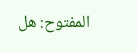المفتوح: هل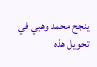ينجح محمد وهبي في تحويل هذه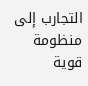التجارب إلى منظومة قوية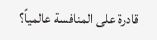قادرة على المنافسة عالمياً؟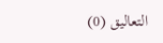التعاليق (0)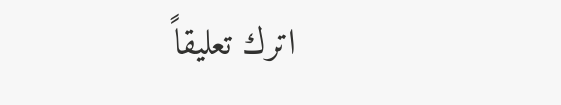اترك تعليقاً